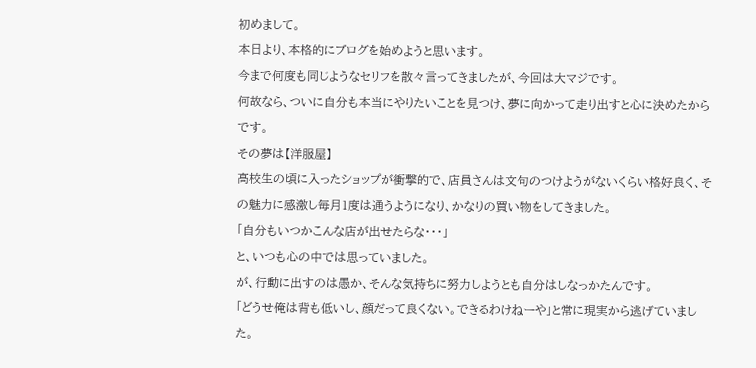初めまして。
本日より、本格的にブログを始めようと思います。
今まで何度も同じようなセリフを散々言ってきましたが、今回は大マジです。
何故なら、ついに自分も本当にやりたいことを見つけ、夢に向かって走り出すと心に決めたからです。
その夢は【洋服屋】
高校生の頃に入ったショップが衝撃的で、店員さんは文句のつけようがないくらい格好良く、その魅力に感激し毎月1度は通うようになり、かなりの買い物をしてきました。
「自分もいつかこんな店が出せたらな・・・」
と、いつも心の中では思っていました。
が、行動に出すのは愚か、そんな気持ちに努力しようとも自分はしなっかたんです。
「どうせ俺は背も低いし、顔だって良くない。できるわけねーや」と常に現実から逃げていました。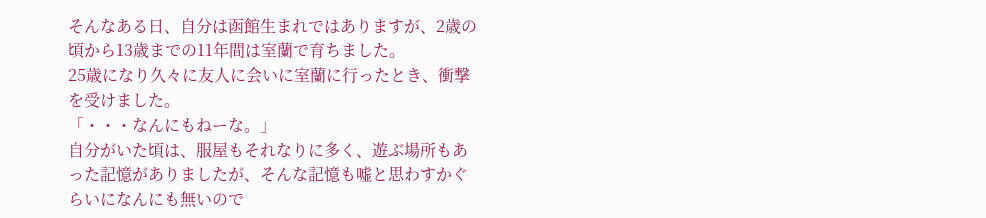そんなある日、自分は函館生まれではありますが、2歳の頃から13歳までの11年間は室蘭で育ちました。
25歳になり久々に友人に会いに室蘭に行ったとき、衝撃を受けました。
「・・・なんにもねーな。」
自分がいた頃は、服屋もそれなりに多く、遊ぶ場所もあった記憶がありましたが、そんな記憶も嘘と思わすかぐらいになんにも無いので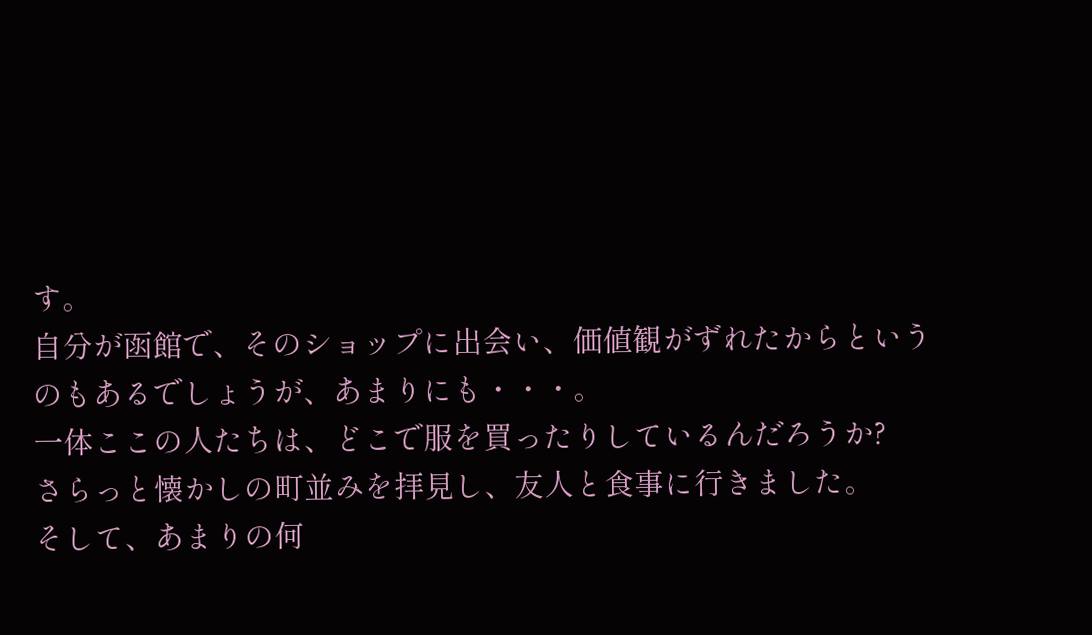す。
自分が函館で、そのショップに出会い、価値観がずれたからというのもあるでしょうが、あまりにも・・・。
一体ここの人たちは、どこで服を買ったりしているんだろうか?
さらっと懐かしの町並みを拝見し、友人と食事に行きました。
そして、あまりの何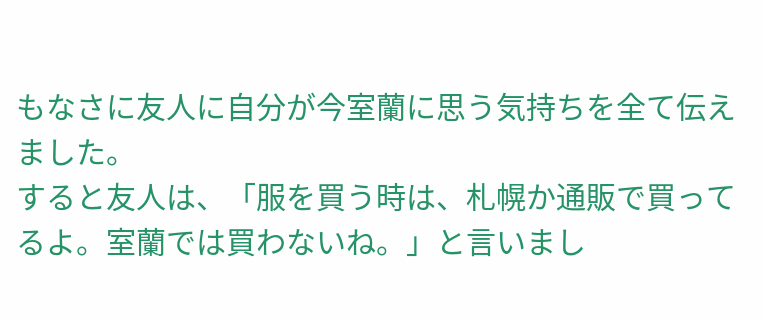もなさに友人に自分が今室蘭に思う気持ちを全て伝えました。
すると友人は、「服を買う時は、札幌か通販で買ってるよ。室蘭では買わないね。」と言いまし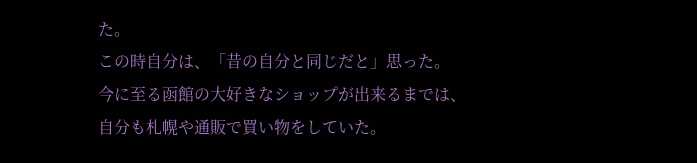た。
この時自分は、「昔の自分と同じだと」思った。
今に至る函館の大好きなショップが出来るまでは、自分も札幌や通販で買い物をしていた。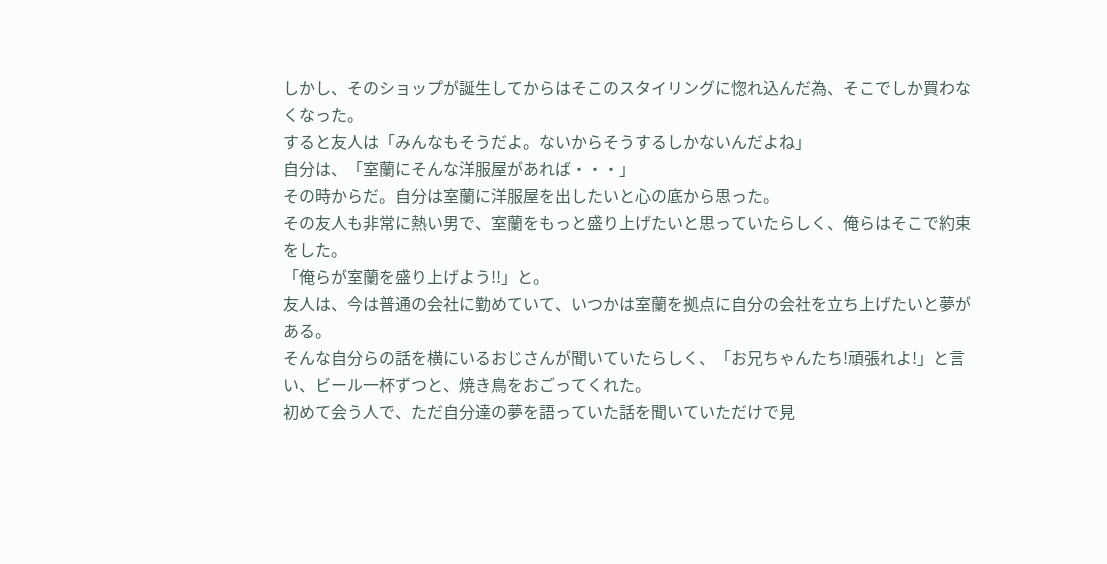しかし、そのショップが誕生してからはそこのスタイリングに惚れ込んだ為、そこでしか買わなくなった。
すると友人は「みんなもそうだよ。ないからそうするしかないんだよね」
自分は、「室蘭にそんな洋服屋があれば・・・」
その時からだ。自分は室蘭に洋服屋を出したいと心の底から思った。
その友人も非常に熱い男で、室蘭をもっと盛り上げたいと思っていたらしく、俺らはそこで約束をした。
「俺らが室蘭を盛り上げよう!!」と。
友人は、今は普通の会社に勤めていて、いつかは室蘭を拠点に自分の会社を立ち上げたいと夢がある。
そんな自分らの話を横にいるおじさんが聞いていたらしく、「お兄ちゃんたち!頑張れよ!」と言い、ビール一杯ずつと、焼き鳥をおごってくれた。
初めて会う人で、ただ自分達の夢を語っていた話を聞いていただけで見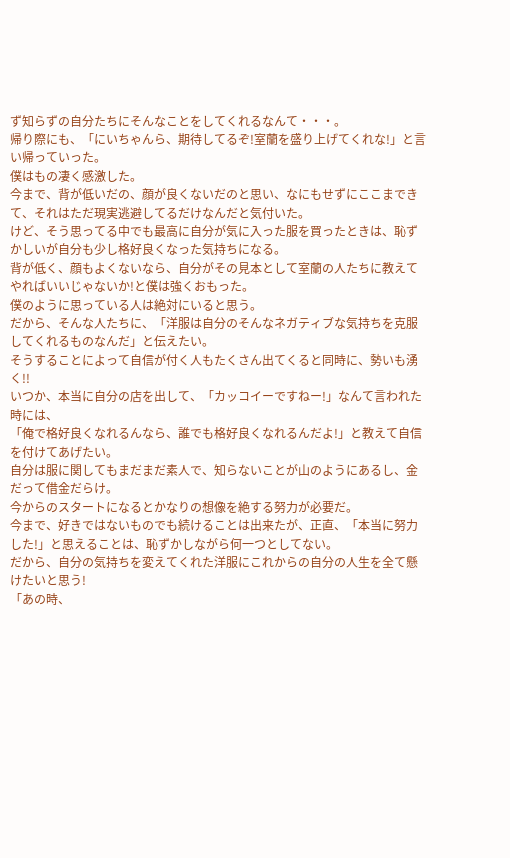ず知らずの自分たちにそんなことをしてくれるなんて・・・。
帰り際にも、「にいちゃんら、期待してるぞ!室蘭を盛り上げてくれな!」と言い帰っていった。
僕はもの凄く感激した。
今まで、背が低いだの、顔が良くないだのと思い、なにもせずにここまできて、それはただ現実逃避してるだけなんだと気付いた。
けど、そう思ってる中でも最高に自分が気に入った服を買ったときは、恥ずかしいが自分も少し格好良くなった気持ちになる。
背が低く、顔もよくないなら、自分がその見本として室蘭の人たちに教えてやればいいじゃないか!と僕は強くおもった。
僕のように思っている人は絶対にいると思う。
だから、そんな人たちに、「洋服は自分のそんなネガティブな気持ちを克服してくれるものなんだ」と伝えたい。
そうすることによって自信が付く人もたくさん出てくると同時に、勢いも湧く!!
いつか、本当に自分の店を出して、「カッコイーですねー!」なんて言われた時には、
「俺で格好良くなれるんなら、誰でも格好良くなれるんだよ!」と教えて自信を付けてあげたい。
自分は服に関してもまだまだ素人で、知らないことが山のようにあるし、金だって借金だらけ。
今からのスタートになるとかなりの想像を絶する努力が必要だ。
今まで、好きではないものでも続けることは出来たが、正直、「本当に努力した!」と思えることは、恥ずかしながら何一つとしてない。
だから、自分の気持ちを変えてくれた洋服にこれからの自分の人生を全て懸けたいと思う!
「あの時、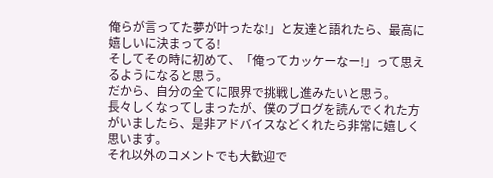俺らが言ってた夢が叶ったな!」と友達と語れたら、最高に嬉しいに決まってる!
そしてその時に初めて、「俺ってカッケーなー!」って思えるようになると思う。
だから、自分の全てに限界で挑戦し進みたいと思う。
長々しくなってしまったが、僕のブログを読んでくれた方がいましたら、是非アドバイスなどくれたら非常に嬉しく思います。
それ以外のコメントでも大歓迎で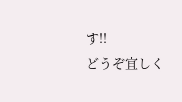す!!
どうぞ宜しく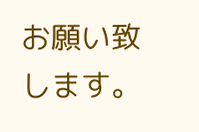お願い致します。